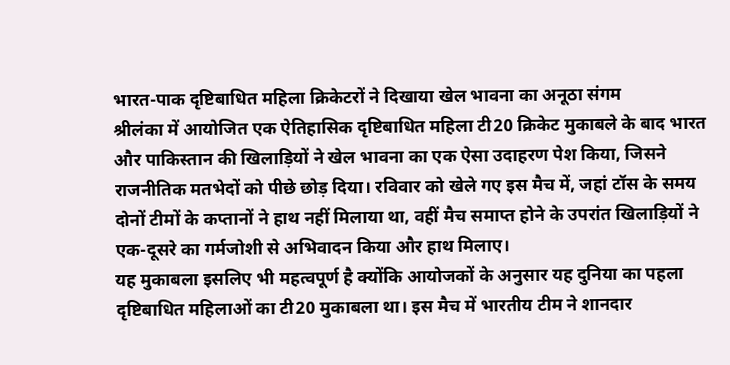भारत-पाक दृष्टिबाधित महिला क्रिकेटरों ने दिखाया खेल भावना का अनूठा संगम
श्रीलंका में आयोजित एक ऐतिहासिक दृष्टिबाधित महिला टी20 क्रिकेट मुकाबले के बाद भारत और पाकिस्तान की खिलाड़ियों ने खेल भावना का एक ऐसा उदाहरण पेश किया, जिसने राजनीतिक मतभेदों को पीछे छोड़ दिया। रविवार को खेले गए इस मैच में, जहां टॉस के समय दोनों टीमों के कप्तानों ने हाथ नहीं मिलाया था, वहीं मैच समाप्त होने के उपरांत खिलाड़ियों ने एक-दूसरे का गर्मजोशी से अभिवादन किया और हाथ मिलाए।
यह मुकाबला इसलिए भी महत्वपूर्ण है क्योंकि आयोजकों के अनुसार यह दुनिया का पहला दृष्टिबाधित महिलाओं का टी20 मुकाबला था। इस मैच में भारतीय टीम ने शानदार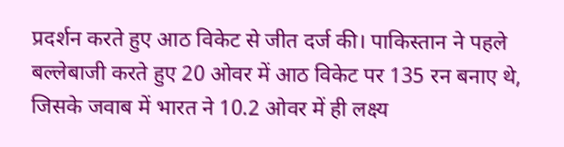प्रदर्शन करते हुए आठ विकेट से जीत दर्ज की। पाकिस्तान ने पहले बल्लेबाजी करते हुए 20 ओवर में आठ विकेट पर 135 रन बनाए थे, जिसके जवाब में भारत ने 10.2 ओवर में ही लक्ष्य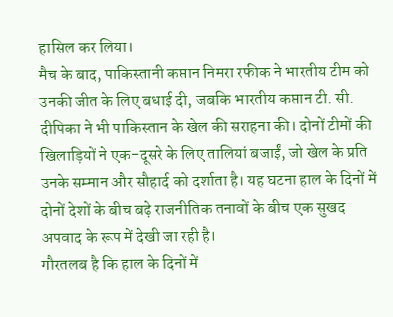हासिल कर लिया।
मैच के बाद, पाकिस्तानी कप्तान निमरा रफीक ने भारतीय टीम को उनकी जीत के लिए बधाई दी, जबकि भारतीय कप्तान टी. सी. दीपिका ने भी पाकिस्तान के खेल की सराहना की। दोनों टीमों की खिलाड़ियों ने एक-दूसरे के लिए तालियां बजाईं, जो खेल के प्रति उनके सम्मान और सौहार्द को दर्शाता है। यह घटना हाल के दिनों में दोनों देशों के बीच बढ़े राजनीतिक तनावों के बीच एक सुखद अपवाद के रूप में देखी जा रही है।
गौरतलब है कि हाल के दिनों में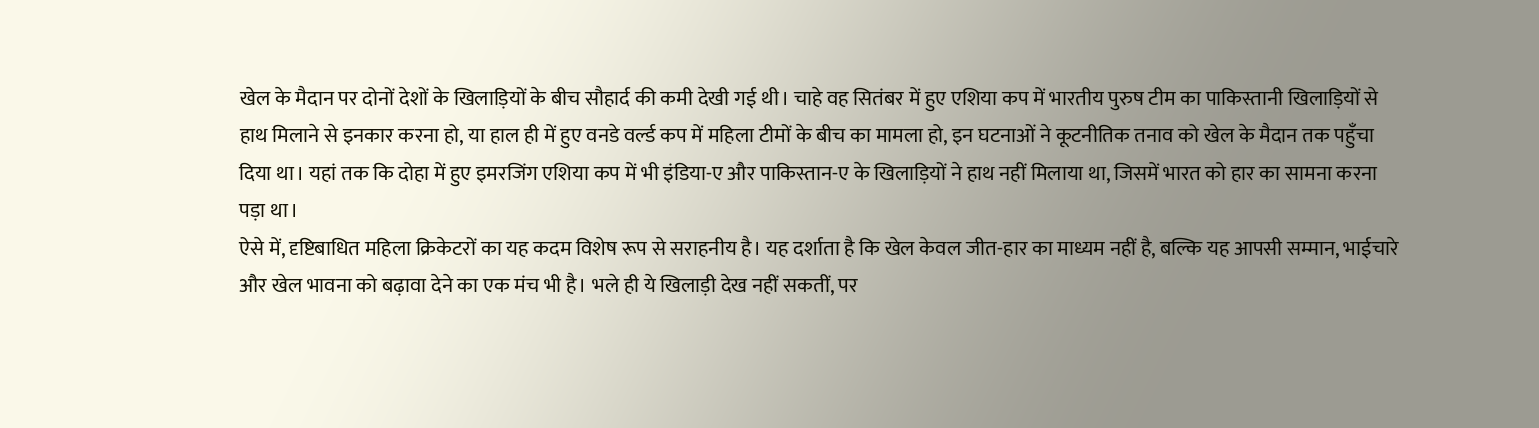खेल के मैदान पर दोनों देशों के खिलाड़ियों के बीच सौहार्द की कमी देखी गई थी। चाहे वह सितंबर में हुए एशिया कप में भारतीय पुरुष टीम का पाकिस्तानी खिलाड़ियों से हाथ मिलाने से इनकार करना हो, या हाल ही में हुए वनडे वर्ल्ड कप में महिला टीमों के बीच का मामला हो, इन घटनाओं ने कूटनीतिक तनाव को खेल के मैदान तक पहुँचा दिया था। यहां तक कि दोहा में हुए इमरजिंग एशिया कप में भी इंडिया-ए और पाकिस्तान-ए के खिलाड़ियों ने हाथ नहीं मिलाया था, जिसमें भारत को हार का सामना करना पड़ा था।
ऐसे में, दृष्टिबाधित महिला क्रिकेटरों का यह कदम विशेष रूप से सराहनीय है। यह दर्शाता है कि खेल केवल जीत-हार का माध्यम नहीं है, बल्कि यह आपसी सम्मान, भाईचारे और खेल भावना को बढ़ावा देने का एक मंच भी है। भले ही ये खिलाड़ी देख नहीं सकतीं, पर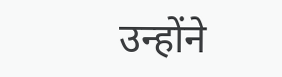उन्होंने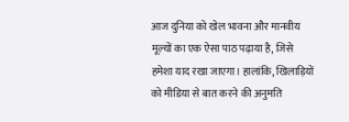आज दुनिया को खेल भावना और मानवीय मूल्यों का एक ऐसा पाठ पढ़ाया है, जिसे हमेशा याद रखा जाएगा। हालांकि, खिलाड़ियों को मीडिया से बात करने की अनुमति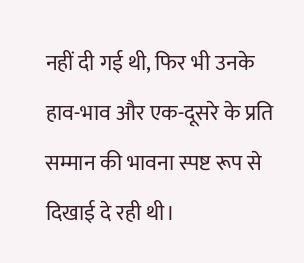नहीं दी गई थी, फिर भी उनके हाव-भाव और एक-दूसरे के प्रति सम्मान की भावना स्पष्ट रूप से दिखाई दे रही थी।